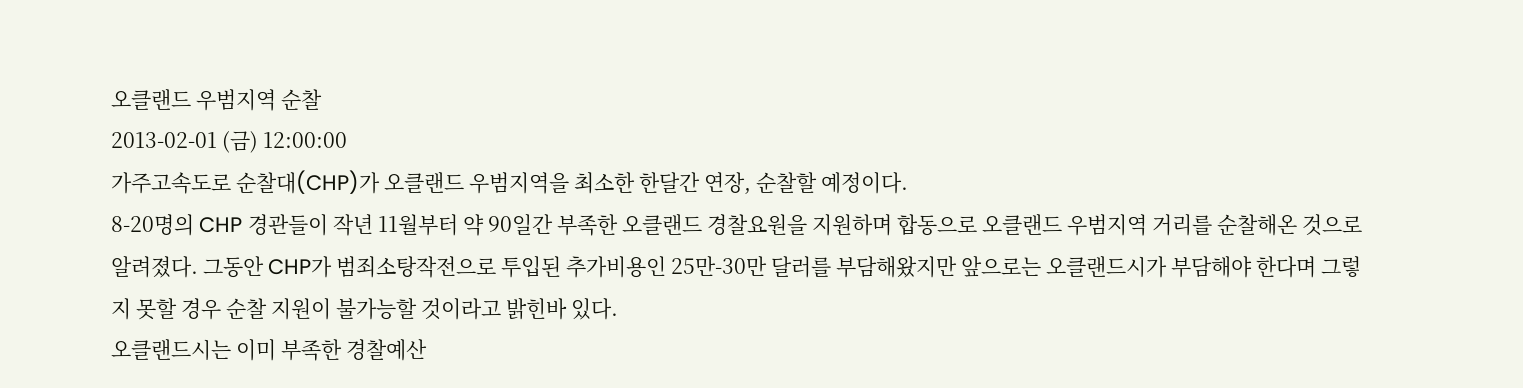오클랜드 우범지역 순찰
2013-02-01 (금) 12:00:00
가주고속도로 순찰대(CHP)가 오클랜드 우범지역을 최소한 한달간 연장, 순찰할 예정이다.
8-20명의 CHP 경관들이 작년 11월부터 약 90일간 부족한 오클랜드 경찰요원을 지원하며 합동으로 오클랜드 우범지역 거리를 순찰해온 것으로 알려졌다. 그동안 CHP가 범죄소탕작전으로 투입된 추가비용인 25만-30만 달러를 부담해왔지만 앞으로는 오클랜드시가 부담해야 한다며 그렇지 못할 경우 순찰 지원이 불가능할 것이라고 밝힌바 있다.
오클랜드시는 이미 부족한 경찰예산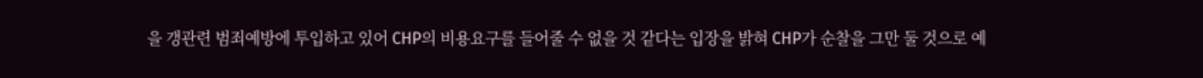을 갱관련 범죄예방에 투입하고 있어 CHP의 비용요구를 들어줄 수 없을 것 같다는 입장을 밝혀 CHP가 순찰을 그만 둘 것으로 예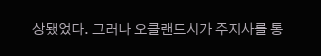상됐었다. 그러나 오클랜드시가 주지사를 통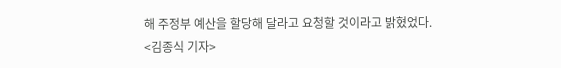해 주정부 예산을 할당해 달라고 요청할 것이라고 밝혔었다.
<김종식 기자>